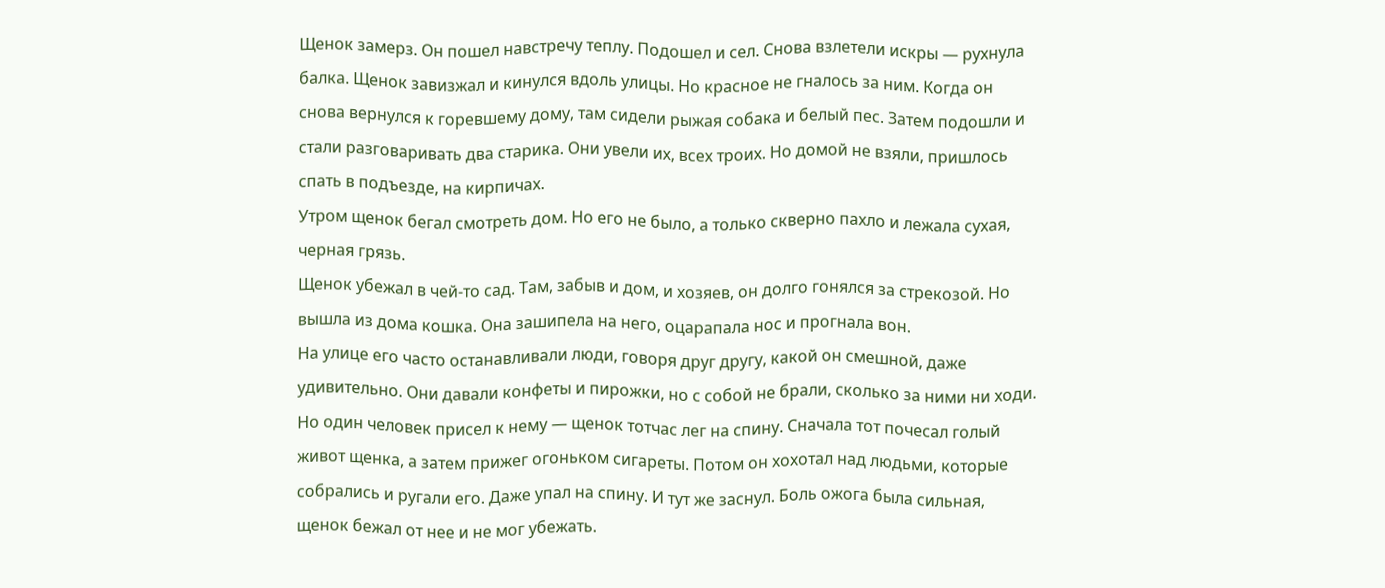Щенок замерз. Он пошел навстречу теплу. Подошел и сел. Снова взлетели искры — рухнула балка. Щенок завизжал и кинулся вдоль улицы. Но красное не гналось за ним. Когда он снова вернулся к горевшему дому, там сидели рыжая собака и белый пес. Затем подошли и стали разговаривать два старика. Они увели их, всех троих. Но домой не взяли, пришлось спать в подъезде, на кирпичах.
Утром щенок бегал смотреть дом. Но его не было, а только скверно пахло и лежала сухая, черная грязь.
Щенок убежал в чей-то сад. Там, забыв и дом, и хозяев, он долго гонялся за стрекозой. Но вышла из дома кошка. Она зашипела на него, оцарапала нос и прогнала вон.
На улице его часто останавливали люди, говоря друг другу, какой он смешной, даже удивительно. Они давали конфеты и пирожки, но с собой не брали, сколько за ними ни ходи.
Но один человек присел к нему — щенок тотчас лег на спину. Сначала тот почесал голый живот щенка, а затем прижег огоньком сигареты. Потом он хохотал над людьми, которые собрались и ругали его. Даже упал на спину. И тут же заснул. Боль ожога была сильная, щенок бежал от нее и не мог убежать.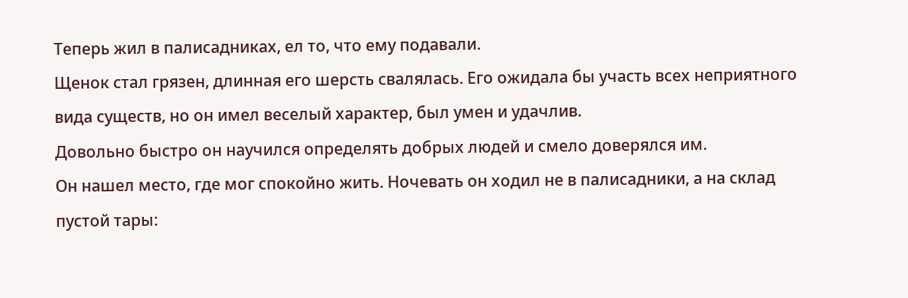Теперь жил в палисадниках, ел то, что ему подавали.
Щенок стал грязен, длинная его шерсть свалялась. Его ожидала бы участь всех неприятного вида существ, но он имел веселый характер, был умен и удачлив.
Довольно быстро он научился определять добрых людей и смело доверялся им.
Он нашел место, где мог спокойно жить. Ночевать он ходил не в палисадники, а на склад пустой тары: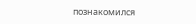познакомился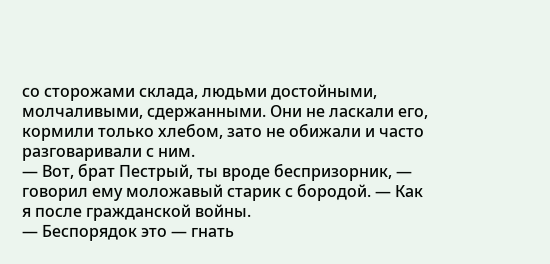со сторожами склада, людьми достойными, молчаливыми, сдержанными. Они не ласкали его, кормили только хлебом, зато не обижали и часто разговаривали с ним.
— Вот, брат Пестрый, ты вроде беспризорник, — говорил ему моложавый старик с бородой. — Как я после гражданской войны.
— Беспорядок это — гнать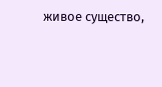живое существо,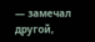— замечал другой,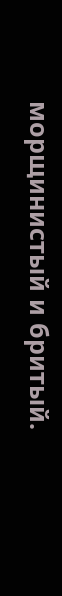морщинистый и бритый.